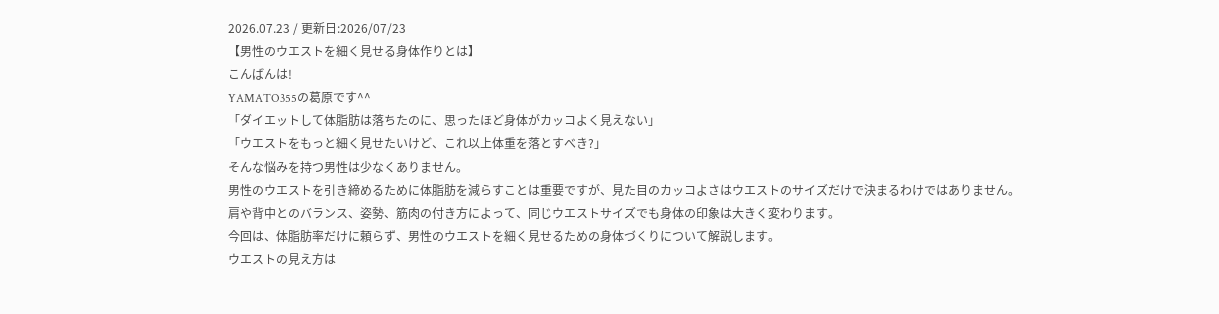2026.07.23 / 更新日:2026/07/23
【男性のウエストを細く見せる身体作りとは】
こんばんは!
YAMATO355の葛原です^^
「ダイエットして体脂肪は落ちたのに、思ったほど身体がカッコよく見えない」
「ウエストをもっと細く見せたいけど、これ以上体重を落とすべき?」
そんな悩みを持つ男性は少なくありません。
男性のウエストを引き締めるために体脂肪を減らすことは重要ですが、見た目のカッコよさはウエストのサイズだけで決まるわけではありません。
肩や背中とのバランス、姿勢、筋肉の付き方によって、同じウエストサイズでも身体の印象は大きく変わります。
今回は、体脂肪率だけに頼らず、男性のウエストを細く見せるための身体づくりについて解説します。
ウエストの見え方は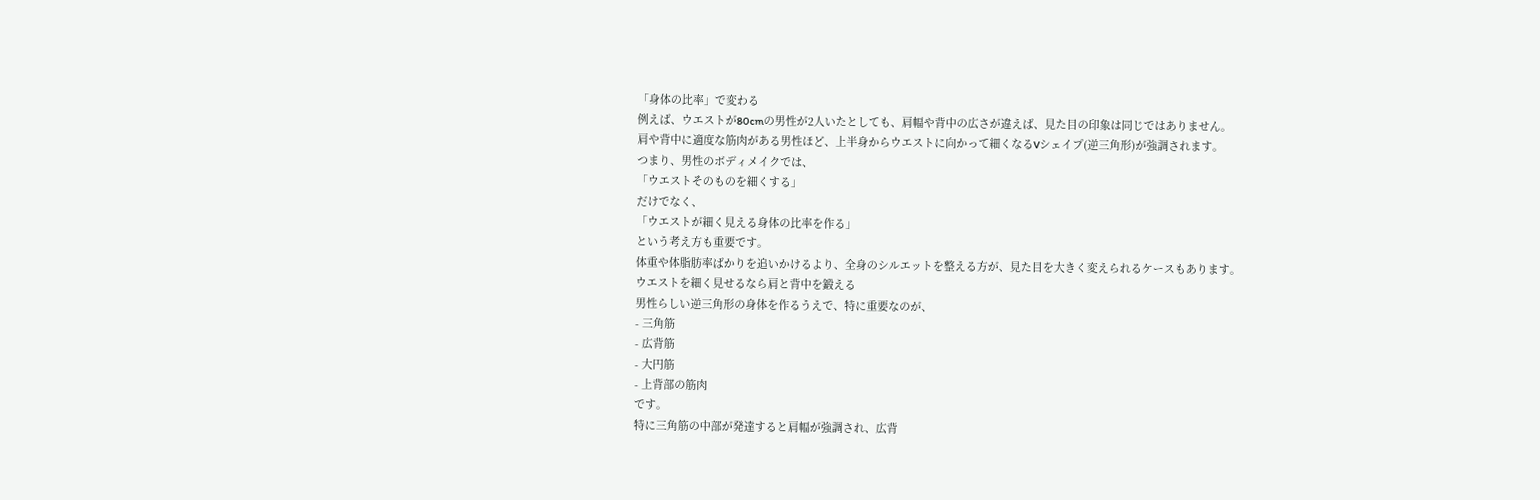「身体の比率」で変わる
例えば、ウエストが80cmの男性が2人いたとしても、肩幅や背中の広さが違えば、見た目の印象は同じではありません。
肩や背中に適度な筋肉がある男性ほど、上半身からウエストに向かって細くなるVシェイプ(逆三角形)が強調されます。
つまり、男性のボディメイクでは、
「ウエストそのものを細くする」
だけでなく、
「ウエストが細く見える身体の比率を作る」
という考え方も重要です。
体重や体脂肪率ばかりを追いかけるより、全身のシルエットを整える方が、見た目を大きく変えられるケースもあります。
ウエストを細く見せるなら肩と背中を鍛える
男性らしい逆三角形の身体を作るうえで、特に重要なのが、
- 三角筋
- 広背筋
- 大円筋
- 上背部の筋肉
です。
特に三角筋の中部が発達すると肩幅が強調され、広背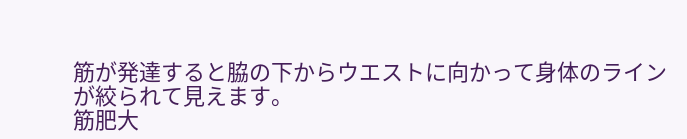筋が発達すると脇の下からウエストに向かって身体のラインが絞られて見えます。
筋肥大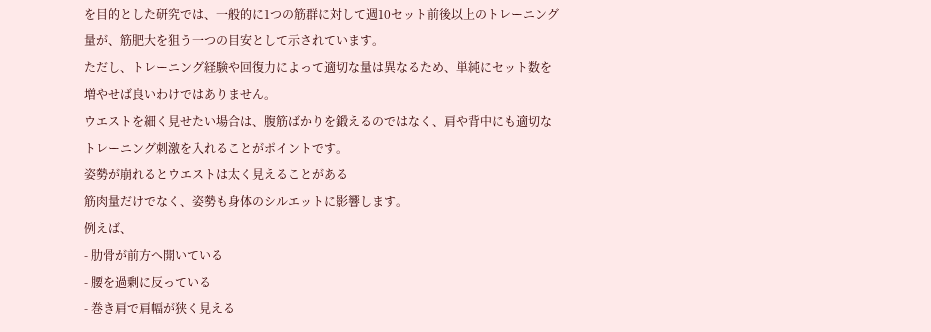を目的とした研究では、一般的に1つの筋群に対して週10セット前後以上のトレーニング量が、筋肥大を狙う一つの目安として示されています。
ただし、トレーニング経験や回復力によって適切な量は異なるため、単純にセット数を増やせば良いわけではありません。
ウエストを細く見せたい場合は、腹筋ばかりを鍛えるのではなく、肩や背中にも適切なトレーニング刺激を入れることがポイントです。
姿勢が崩れるとウエストは太く見えることがある
筋肉量だけでなく、姿勢も身体のシルエットに影響します。
例えば、
- 肋骨が前方へ開いている
- 腰を過剰に反っている
- 巻き肩で肩幅が狭く見える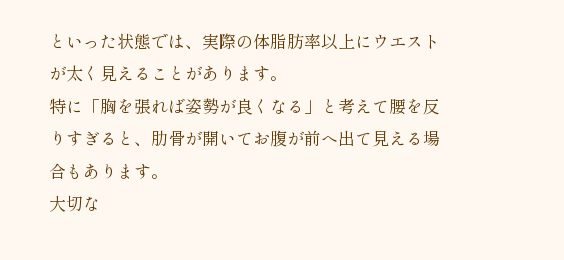といった状態では、実際の体脂肪率以上にウエストが太く見えることがあります。
特に「胸を張れば姿勢が良くなる」と考えて腰を反りすぎると、肋骨が開いてお腹が前へ出て見える場合もあります。
大切な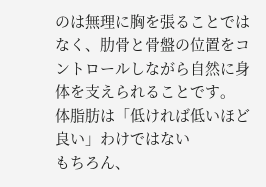のは無理に胸を張ることではなく、肋骨と骨盤の位置をコントロールしながら自然に身体を支えられることです。
体脂肪は「低ければ低いほど良い」わけではない
もちろん、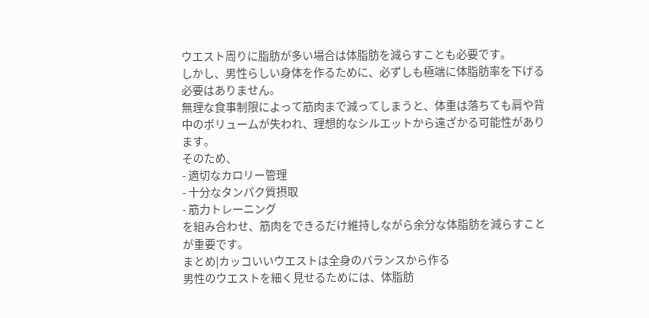ウエスト周りに脂肪が多い場合は体脂肪を減らすことも必要です。
しかし、男性らしい身体を作るために、必ずしも極端に体脂肪率を下げる必要はありません。
無理な食事制限によって筋肉まで減ってしまうと、体重は落ちても肩や背中のボリュームが失われ、理想的なシルエットから遠ざかる可能性があります。
そのため、
- 適切なカロリー管理
- 十分なタンパク質摂取
- 筋力トレーニング
を組み合わせ、筋肉をできるだけ維持しながら余分な体脂肪を減らすことが重要です。
まとめ|カッコいいウエストは全身のバランスから作る
男性のウエストを細く見せるためには、体脂肪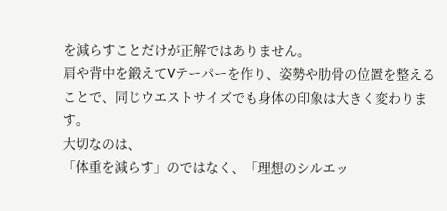を減らすことだけが正解ではありません。
肩や背中を鍛えてVテーパーを作り、姿勢や肋骨の位置を整えることで、同じウエストサイズでも身体の印象は大きく変わります。
大切なのは、
「体重を減らす」のではなく、「理想のシルエッ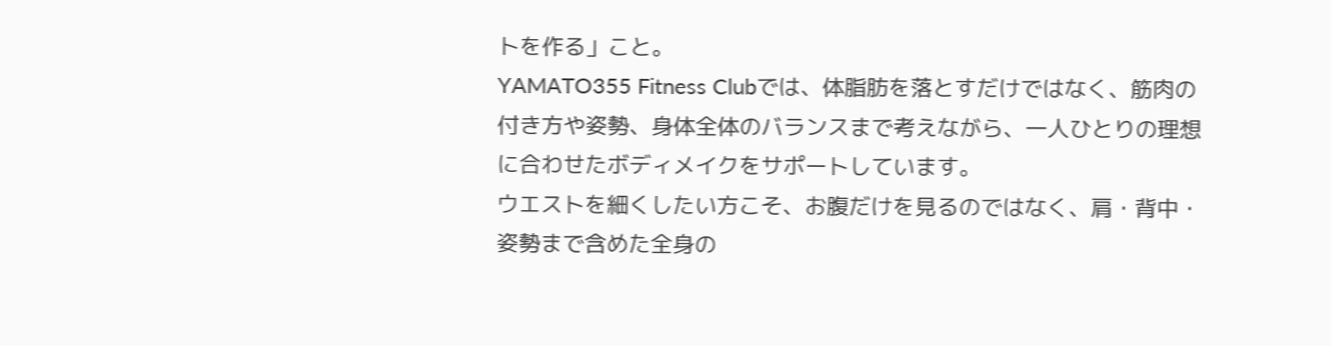トを作る」こと。
YAMATO355 Fitness Clubでは、体脂肪を落とすだけではなく、筋肉の付き方や姿勢、身体全体のバランスまで考えながら、一人ひとりの理想に合わせたボディメイクをサポートしています。
ウエストを細くしたい方こそ、お腹だけを見るのではなく、肩・背中・姿勢まで含めた全身の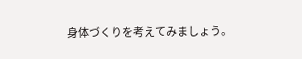身体づくりを考えてみましょう。